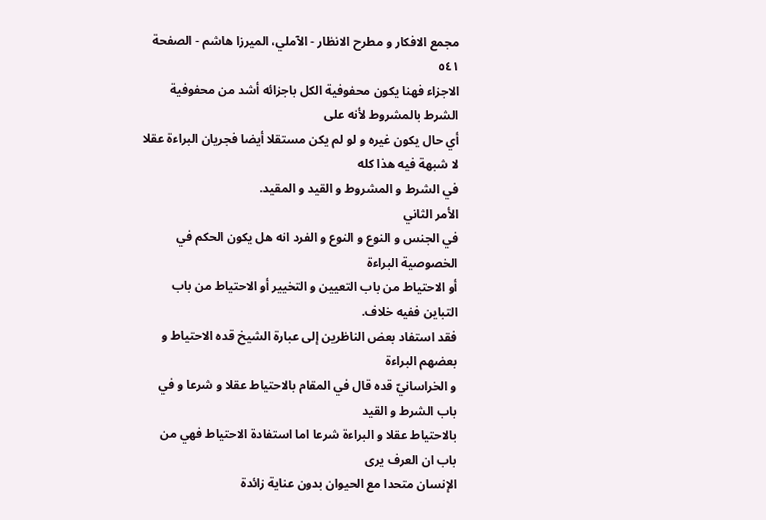مجمع الافكار و مطرح الانظار - الآملي، الميرزا هاشم - الصفحة ٥٤١
الاجزاء فهنا يكون محفوفية الكل باجزائه أشد من محفوفية الشرط بالمشروط لأنه على
أي حال يكون غيره و لو لم يكن مستقلا أيضا فجريان البراءة عقلا لا شبهة فيه هذا كله
في الشرط و المشروط و القيد و المقيد.
الأمر الثاني
في الجنس و النوع و النوع و الفرد انه هل يكون الحكم في الخصوصية البراءة
أو الاحتياط من باب التعيين و التخيير أو الاحتياط من باب التباين ففيه خلاف.
فقد استفاد بعض الناظرين إلى عبارة الشيخ قده الاحتياط و بعضهم البراءة
و الخراسانيّ قده قال في المقام بالاحتياط عقلا و شرعا و في باب الشرط و القيد
بالاحتياط عقلا و البراءة شرعا اما استفادة الاحتياط فهي من باب ان العرف يرى
الإنسان متحدا مع الحيوان بدون عناية زائدة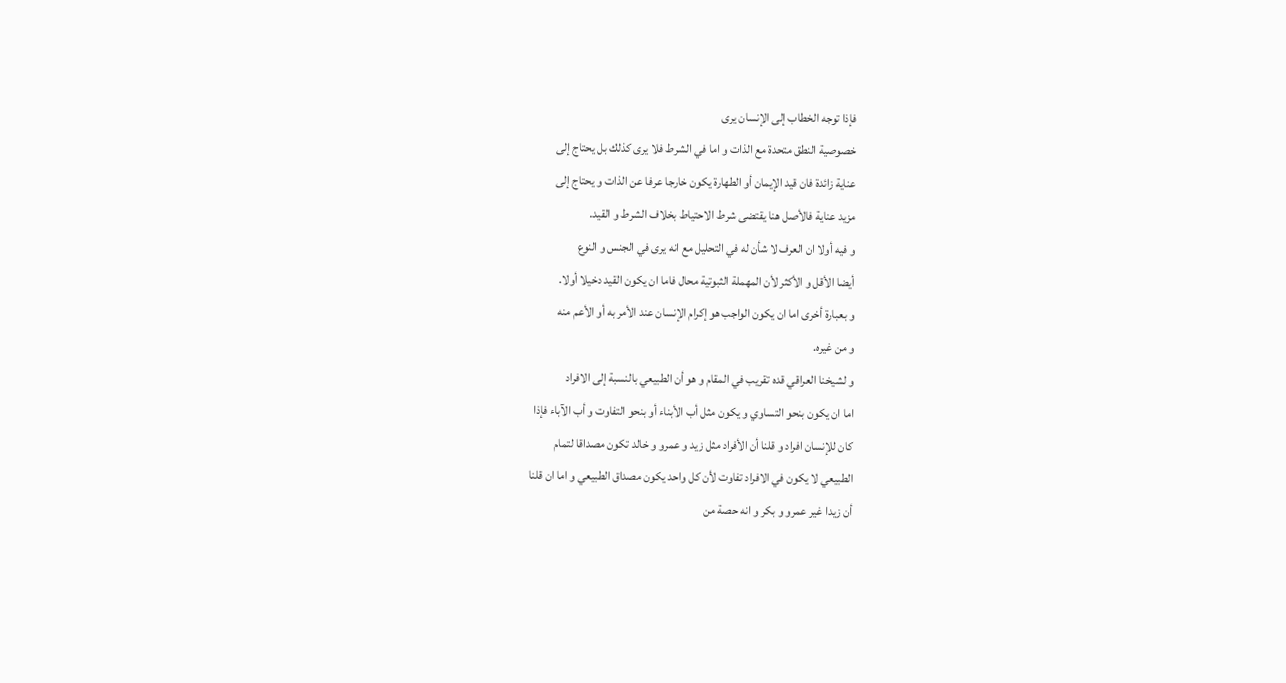فإذا توجه الخطاب إلى الإنسان يرى
خصوصية النطق متحدة مع الذات و اما في الشرط فلا يرى كذلك بل يحتاج إلى
عناية زائدة فان قيد الإيمان أو الطهارة يكون خارجا عرفا عن الذات و يحتاج إلى
مزيد عناية فالأصل هنا يقتضى شرط الاحتياط بخلاف الشرط و القيد.
و فيه أولا ان العرف لا شأن له في التحليل مع انه يرى في الجنس و النوع
أيضا الأقل و الأكثر لأن المهملة الثبوتية محال فاما ان يكون القيد دخيلا أولا.
و بعبارة أخرى اما ان يكون الواجب هو إكرام الإنسان عند الأمر به أو الأعم منه
و من غيره.
و لشيخنا العراقي قده تقريب في المقام و هو أن الطبيعي بالنسبة إلى الافراد
اما ان يكون بنحو التساوي و يكون مثل أب الأبناء أو بنحو التفاوت و أب الآباء فإذا
كان للإنسان افراد و قلنا أن الأفراد مثل زيد و عمرو و خالد تكون مصداقا لتمام
الطبيعي لا يكون في الافراد تفاوت لأن كل واحد يكون مصداق الطبيعي و اما ان قلنا
أن زيدا غير عمرو و بكر و انه حصة من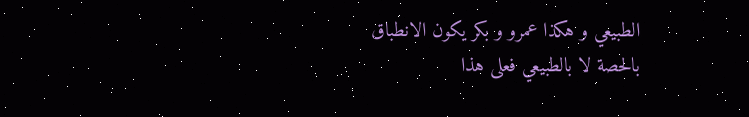الطبيعي و هكذا عمرو و بكر يكون الانطباق
بالحصة لا بالطبيعي فعلى هذا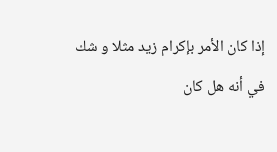إذا كان الأمر بإكرام زيد مثلا و شك في أنه هل كان